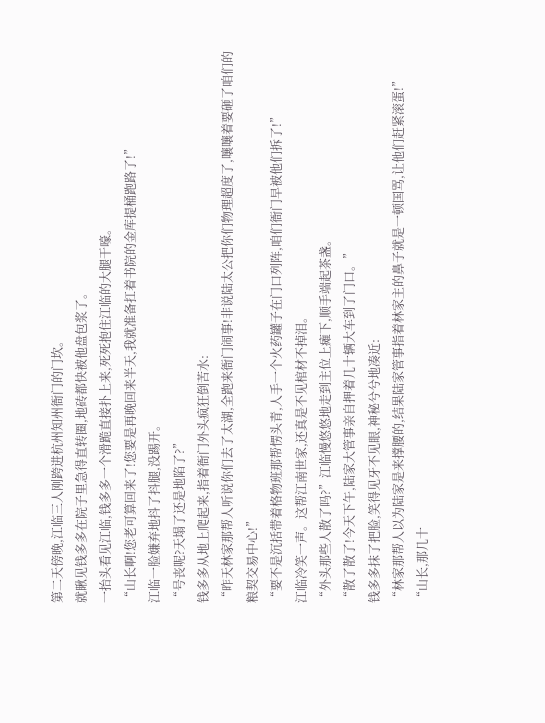第二天傍晚,江临三人刚跨进杭州知州衙门的门坎。
就瞅见钱多多在院子里急得直转圈,地砖都快被他盘包浆了。
一抬头看见江临,钱多多一个滑跪直接扑上来,死死抱住江临的大腿干嚎。
“山长啊!您老可算回来了!您要是再晚回来半天,我就准备扛着书院的金库提桶跑路了!”
江临一脸嫌弃地抖了抖腿,没踢开。
“号丧呢?天塌了还是地陷了?”
钱多多从地上爬起来,指着衙门外头疯狂倒苦水:
“昨天林家那帮人听说你们去了太湖,全跑来衙门闹事!非说陆太公把你们物理超度了,嚷嚷着要砸了咱们的粮契交易中心!”
“要不是沉括带着格物班那帮愣头青,人手一个火药罐子在门口列阵,咱们衙门早被他们拆了!”
江临冷笑一声。这帮江南世家,还真是不见棺材不掉泪。
“外头那些人散了吗?”江临慢悠悠地走到主位上瘫下,顺手端起茶盏。
“散了散了!今天下午,陆家大管事亲自押着几十辆大车到了门口。”
钱多多抹了把脸,笑得见牙不见眼,神秘兮兮地凑近:
“林家那帮人以为陆家是来撑腰的,结果陆家管事指着林家主的鼻子就是一顿国骂,让他们赶紧滚蛋!”
“山长,那几十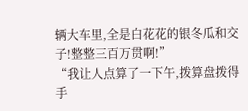辆大车里,全是白花花的银冬瓜和交子!整整三百万贯啊!”
“我让人点算了一下午,拨算盘拨得手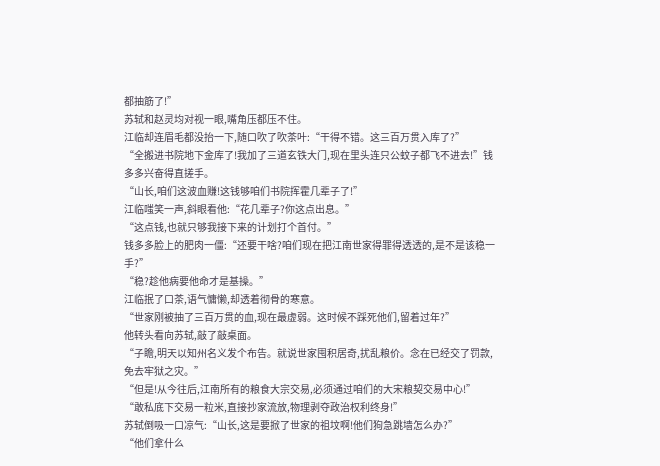都抽筋了!”
苏轼和赵灵均对视一眼,嘴角压都压不住。
江临却连眉毛都没抬一下,随口吹了吹茶叶:“干得不错。这三百万贯入库了?”
“全搬进书院地下金库了!我加了三道玄铁大门,现在里头连只公蚊子都飞不进去!”钱多多兴奋得直搓手。
“山长,咱们这波血赚!这钱够咱们书院挥霍几辈子了!”
江临嗤笑一声,斜眼看他:“花几辈子?你这点出息。”
“这点钱,也就只够我接下来的计划打个首付。”
钱多多脸上的肥肉一僵:“还要干啥?咱们现在把江南世家得罪得透透的,是不是该稳一手?”
“稳?趁他病要他命才是基操。”
江临抿了口茶,语气慵懒,却透着彻骨的寒意。
“世家刚被抽了三百万贯的血,现在最虚弱。这时候不踩死他们,留着过年?”
他转头看向苏轼,敲了敲桌面。
“子瞻,明天以知州名义发个布告。就说世家囤积居奇,扰乱粮价。念在已经交了罚款,免去牢狱之灾。”
“但是!从今往后,江南所有的粮食大宗交易,必须通过咱们的大宋粮契交易中心!”
“敢私底下交易一粒米,直接抄家流放,物理剥夺政治权利终身!”
苏轼倒吸一口凉气:“山长,这是要掀了世家的祖坟啊!他们狗急跳墙怎么办?”
“他们拿什么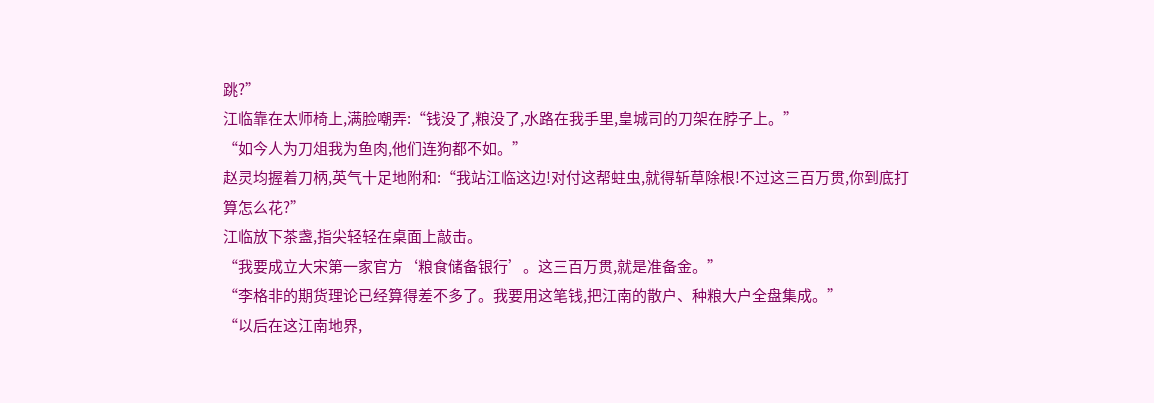跳?”
江临靠在太师椅上,满脸嘲弄:“钱没了,粮没了,水路在我手里,皇城司的刀架在脖子上。”
“如今人为刀俎我为鱼肉,他们连狗都不如。”
赵灵均握着刀柄,英气十足地附和:“我站江临这边!对付这帮蛀虫,就得斩草除根!不过这三百万贯,你到底打算怎么花?”
江临放下茶盏,指尖轻轻在桌面上敲击。
“我要成立大宋第一家官方‘粮食储备银行’。这三百万贯,就是准备金。”
“李格非的期货理论已经算得差不多了。我要用这笔钱,把江南的散户、种粮大户全盘集成。”
“以后在这江南地界,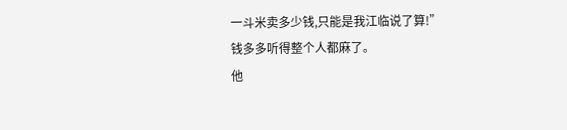一斗米卖多少钱,只能是我江临说了算!”
钱多多听得整个人都麻了。
他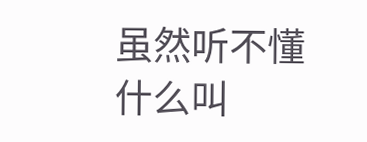虽然听不懂什么叫